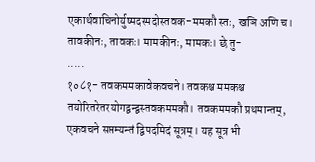एकार्थवाचिनोर्युष्मदस्मदोस्तवक-ममकौ स्तः, खञि अणि च।
तावकीनः, तावकः। मामकीनः, मामकः। छे तु-
.....
१०८१- तवकममकावेकवचने। तवकश्च ममकश्च तयोरितरेतरयोगद्वन्द्वस्तवकममकौ। तवकममकौ प्रथमान्तम्, एकवचने सप्तम्यन्तं द्विपदमिदं सूत्रम्। यह सूत्र भी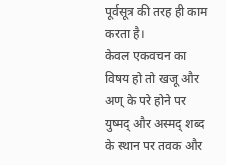पूर्वसूत्र की तरह ही काम करता है।
केवल एकवचन का विषय हो तो खजू और अण् के परे होने पर युष्मद् और अस्मद् शब्द के स्थान पर तवक और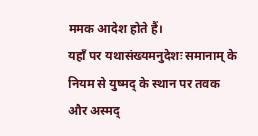ममक आदेश होते हैं।
यहाँ पर यथासंख्यमनुदेशः समानाम् के नियम से युष्मद् के स्थान पर तवक और अस्मद्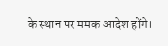के स्थान पर ममक आदेश होंगे।